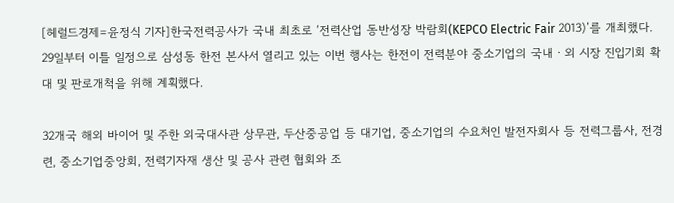[헤럴드경제=윤정식 기자]한국전력공사가 국내 최초로 ‘전력산업 동반성장 박람회(KEPCO Electric Fair 2013)’를 개최했다. 29일부터 이틀 일정으로 삼성동 한전 본사서 열리고 있는 이번 행사는 한전이 전력분야 중소기업의 국내ㆍ외 시장 진입기회 확대 및 판로개척을 위해 계획했다.

32개국 해외 바이어 및 주한 외국대사관 상무관, 두산중공업 등 대기업, 중소기업의 수요처인 발전자회사 등 전력그룹사, 전경련, 중소기업중앙회, 전력기자재 생산 및 공사 관련 협회와 조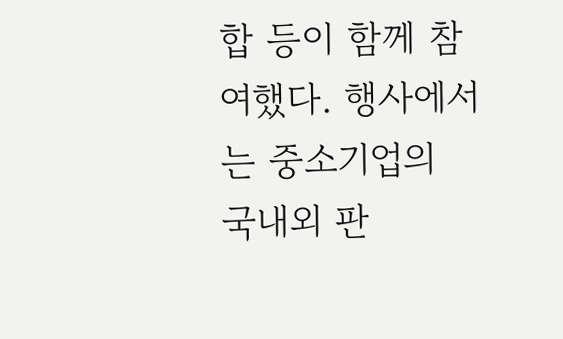합 등이 함께 참여했다. 행사에서는 중소기업의 국내외 판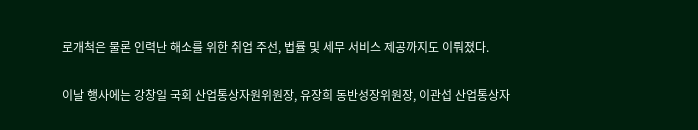로개척은 물론 인력난 해소를 위한 취업 주선, 법률 및 세무 서비스 제공까지도 이뤄졌다.

이날 행사에는 강창일 국회 산업통상자원위원장, 유장희 동반성장위원장, 이관섭 산업통상자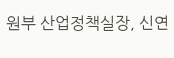원부 산업정책실장, 신연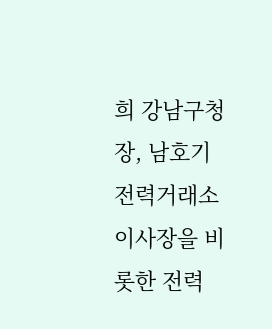희 강남구청장, 남호기 전력거래소 이사장을 비롯한 전력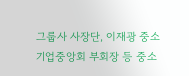그룹사 사장단, 이재광 중소기업중앙회 부회장 등 중소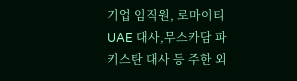기업 임직원, 로마이티 UAE 대사,무스카담 파키스탄 대사 등 주한 외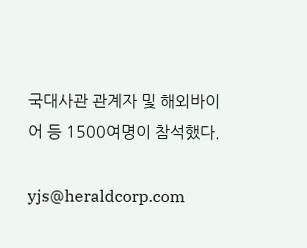국대사관 관계자 및 해외바이어 등 1500여명이 참석했다.

yjs@heraldcorp.com